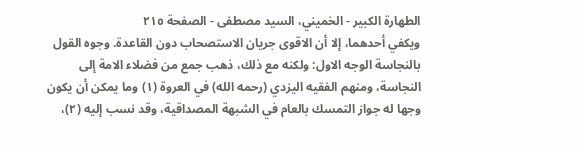الطهارة الكبير - الخميني، السيد مصطفى - الصفحة ٢١٥
ويكفي أحدهما، إلا أن الاقوى جريان الاستصحاب دون القاعدة. وجوه القول بالنجاسة الوجه الاول: ولكنه مع ذلك، ذهب جمع من فضلاء الامة إلى النجاسة، ومنهم الفقيه اليزدي (رحمه الله) في العروة (١) وما يمكن أن يكون وجها له جواز التمسك بالعام في الشبهة المصداقية، وقد نسب إليه (٢)،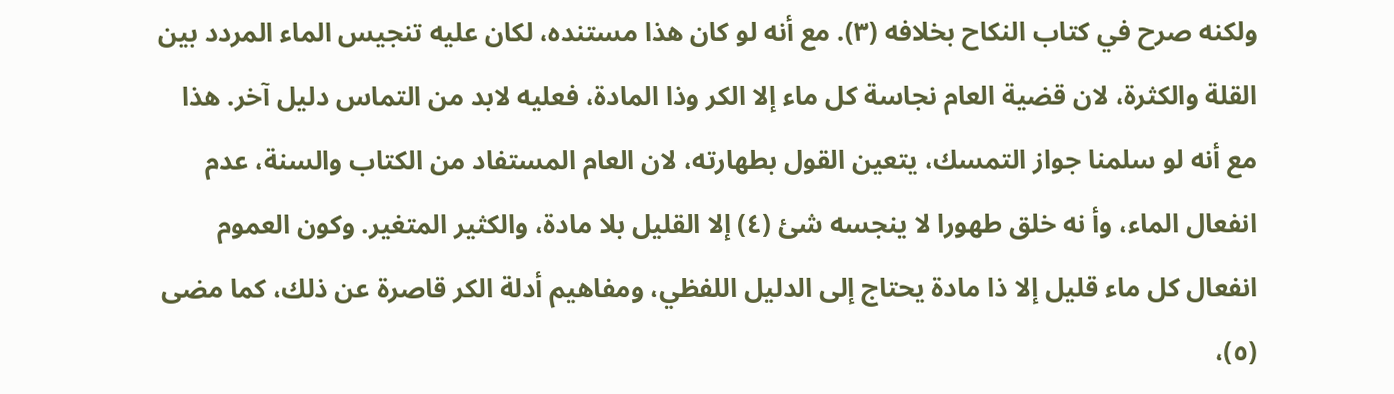ولكنه صرح في كتاب النكاح بخلافه (٣). مع أنه لو كان هذا مستنده، لكان عليه تنجيس الماء المردد بين القلة والكثرة، لان قضية العام نجاسة كل ماء إلا الكر وذا المادة، فعليه لابد من التماس دليل آخر. هذا مع أنه لو سلمنا جواز التمسك، يتعين القول بطهارته، لان العام المستفاد من الكتاب والسنة، عدم انفعال الماء، وأ نه خلق طهورا لا ينجسه شئ (٤) إلا القليل بلا مادة، والكثير المتغير. وكون العموم انفعال كل ماء قليل إلا ذا مادة يحتاج إلى الدليل اللفظي، ومفاهيم أدلة الكر قاصرة عن ذلك، كما مضى (٥)،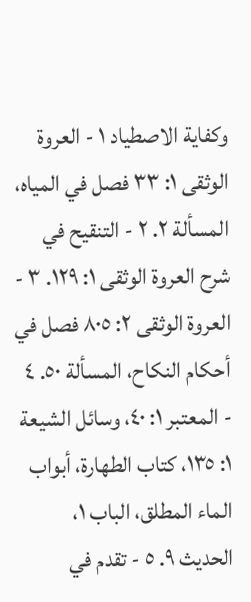وكفاية الاصطياد ١ - العروة الوثقى ١: ٣٣ فصل في المياه، المسألة ٢. ٢ - التنقيح في شرح العروة الوثقى ١: ١٢٩. ٣ - العروة الوثقى ٢: ٨٠٥ فصل في أحكام النكاح، المسألة ٥٠. ٤ - المعتبر ١: ٤٠، وسائل الشيعة ١: ١٣٥، كتاب الطهارة، أبواب الماء المطلق، الباب ١، الحديث ٩. ٥ - تقدم في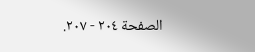الصفحة ٢٠٤ - ٢٠٧.